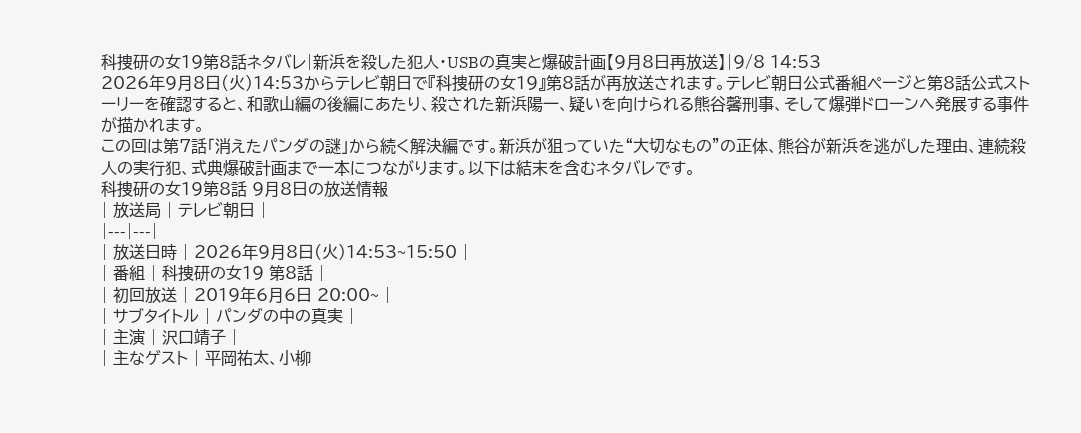科捜研の女19第8話ネタバレ|新浜を殺した犯人・USBの真実と爆破計画【9月8日再放送】|9/8 14:53
2026年9月8日(火)14:53からテレビ朝日で『科捜研の女19』第8話が再放送されます。テレビ朝日公式番組ページと第8話公式ストーリーを確認すると、和歌山編の後編にあたり、殺された新浜陽一、疑いを向けられる熊谷馨刑事、そして爆弾ドローンへ発展する事件が描かれます。
この回は第7話「消えたパンダの謎」から続く解決編です。新浜が狙っていた“大切なもの”の正体、熊谷が新浜を逃がした理由、連続殺人の実行犯、式典爆破計画まで一本につながります。以下は結末を含むネタバレです。
科捜研の女19第8話 9月8日の放送情報
| 放送局 | テレビ朝日 |
|---|---|
| 放送日時 | 2026年9月8日(火)14:53~15:50 |
| 番組 | 科捜研の女19 第8話 |
| 初回放送 | 2019年6月6日 20:00~ |
| サブタイトル | パンダの中の真実 |
| 主演 | 沢口靖子 |
| 主なゲスト | 平岡祐太、小柳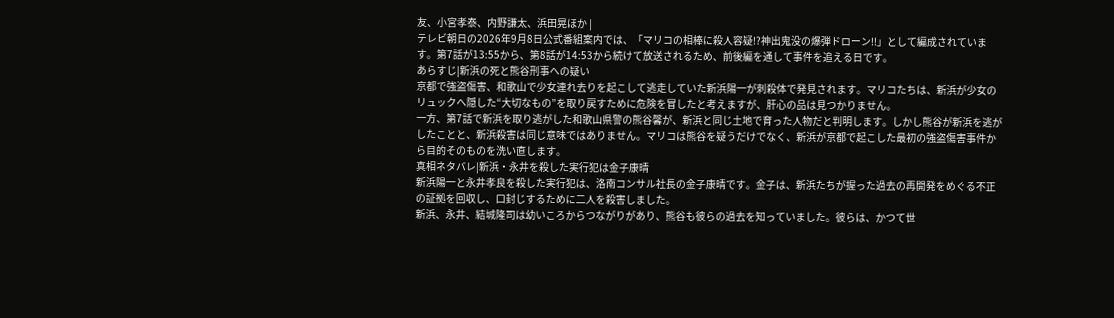友、小宮孝泰、内野謙太、浜田晃ほか |
テレビ朝日の2026年9月8日公式番組案内では、「マリコの相棒に殺人容疑!?神出鬼没の爆弾ドローン!!」として編成されています。第7話が13:55から、第8話が14:53から続けて放送されるため、前後編を通して事件を追える日です。
あらすじ|新浜の死と熊谷刑事への疑い
京都で強盗傷害、和歌山で少女連れ去りを起こして逃走していた新浜陽一が刺殺体で発見されます。マリコたちは、新浜が少女のリュックへ隠した“大切なもの”を取り戻すために危険を冒したと考えますが、肝心の品は見つかりません。
一方、第7話で新浜を取り逃がした和歌山県警の熊谷馨が、新浜と同じ土地で育った人物だと判明します。しかし熊谷が新浜を逃がしたことと、新浜殺害は同じ意味ではありません。マリコは熊谷を疑うだけでなく、新浜が京都で起こした最初の強盗傷害事件から目的そのものを洗い直します。
真相ネタバレ|新浜・永井を殺した実行犯は金子康晴
新浜陽一と永井孝良を殺した実行犯は、洛南コンサル社長の金子康晴です。金子は、新浜たちが握った過去の再開発をめぐる不正の証拠を回収し、口封じするために二人を殺害しました。
新浜、永井、結城隆司は幼いころからつながりがあり、熊谷も彼らの過去を知っていました。彼らは、かつて世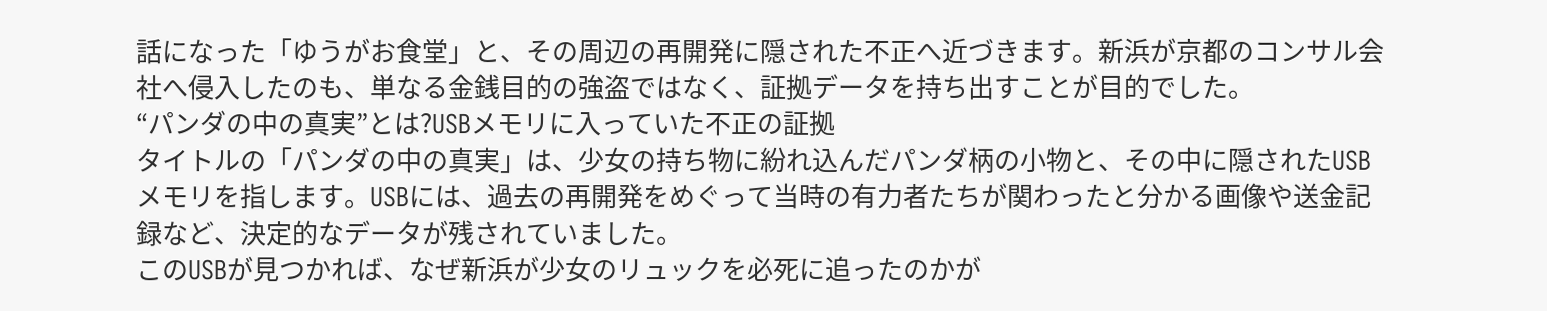話になった「ゆうがお食堂」と、その周辺の再開発に隠された不正へ近づきます。新浜が京都のコンサル会社へ侵入したのも、単なる金銭目的の強盗ではなく、証拠データを持ち出すことが目的でした。
“パンダの中の真実”とは?USBメモリに入っていた不正の証拠
タイトルの「パンダの中の真実」は、少女の持ち物に紛れ込んだパンダ柄の小物と、その中に隠されたUSBメモリを指します。USBには、過去の再開発をめぐって当時の有力者たちが関わったと分かる画像や送金記録など、決定的なデータが残されていました。
このUSBが見つかれば、なぜ新浜が少女のリュックを必死に追ったのかが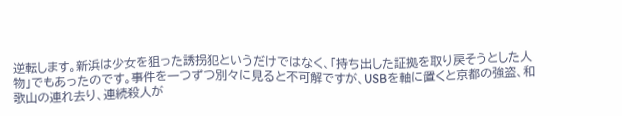逆転します。新浜は少女を狙った誘拐犯というだけではなく、「持ち出した証拠を取り戻そうとした人物」でもあったのです。事件を一つずつ別々に見ると不可解ですが、USBを軸に置くと京都の強盗、和歌山の連れ去り、連続殺人が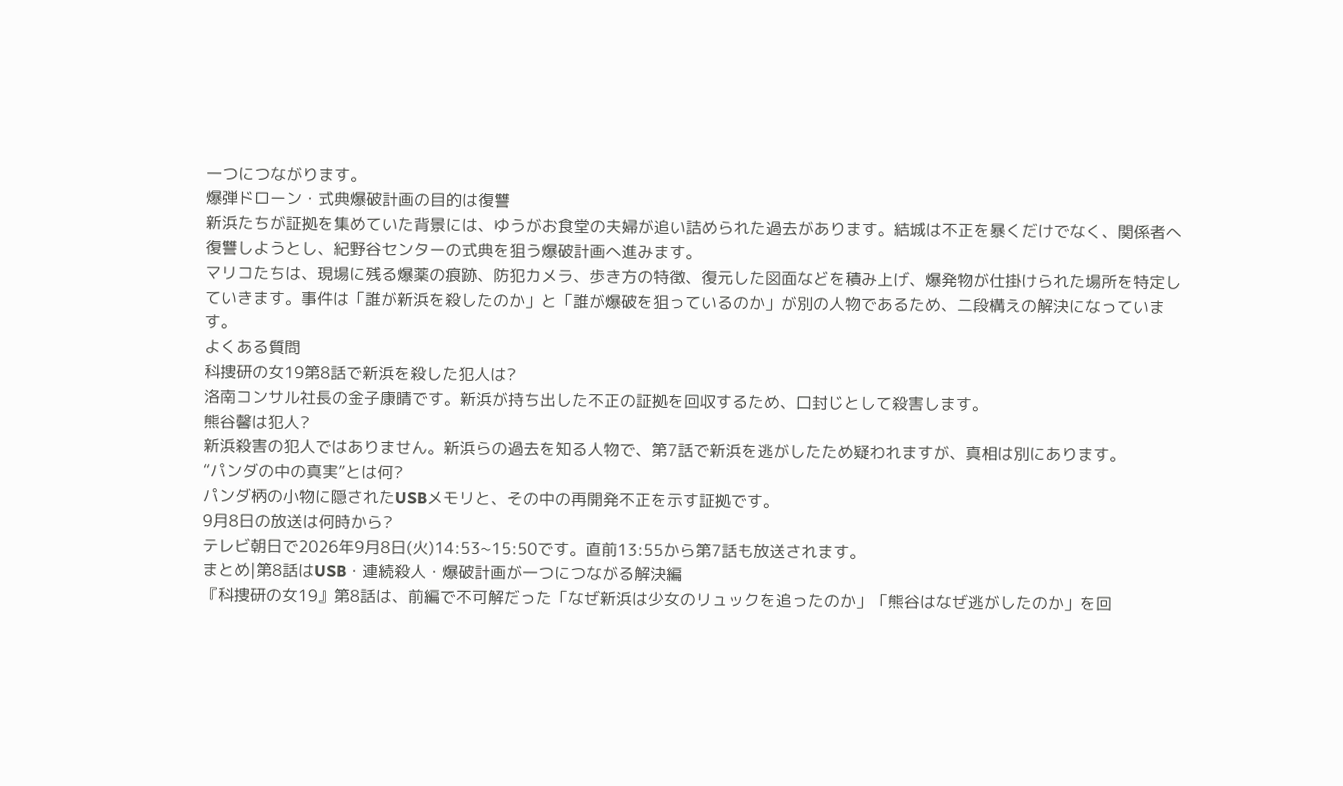一つにつながります。
爆弾ドローン・式典爆破計画の目的は復讐
新浜たちが証拠を集めていた背景には、ゆうがお食堂の夫婦が追い詰められた過去があります。結城は不正を暴くだけでなく、関係者へ復讐しようとし、紀野谷センターの式典を狙う爆破計画へ進みます。
マリコたちは、現場に残る爆薬の痕跡、防犯カメラ、歩き方の特徴、復元した図面などを積み上げ、爆発物が仕掛けられた場所を特定していきます。事件は「誰が新浜を殺したのか」と「誰が爆破を狙っているのか」が別の人物であるため、二段構えの解決になっています。
よくある質問
科捜研の女19第8話で新浜を殺した犯人は?
洛南コンサル社長の金子康晴です。新浜が持ち出した不正の証拠を回収するため、口封じとして殺害します。
熊谷馨は犯人?
新浜殺害の犯人ではありません。新浜らの過去を知る人物で、第7話で新浜を逃がしたため疑われますが、真相は別にあります。
“パンダの中の真実”とは何?
パンダ柄の小物に隠されたUSBメモリと、その中の再開発不正を示す証拠です。
9月8日の放送は何時から?
テレビ朝日で2026年9月8日(火)14:53~15:50です。直前13:55から第7話も放送されます。
まとめ|第8話はUSB・連続殺人・爆破計画が一つにつながる解決編
『科捜研の女19』第8話は、前編で不可解だった「なぜ新浜は少女のリュックを追ったのか」「熊谷はなぜ逃がしたのか」を回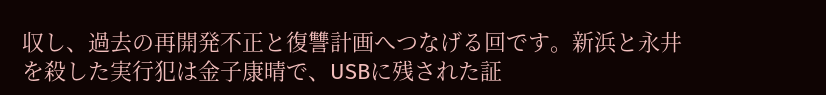収し、過去の再開発不正と復讐計画へつなげる回です。新浜と永井を殺した実行犯は金子康晴で、USBに残された証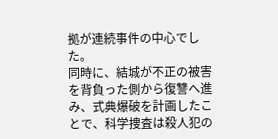拠が連続事件の中心でした。
同時に、結城が不正の被害を背負った側から復讐へ進み、式典爆破を計画したことで、科学捜査は殺人犯の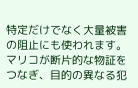特定だけでなく大量被害の阻止にも使われます。マリコが断片的な物証をつなぎ、目的の異なる犯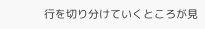行を切り分けていくところが見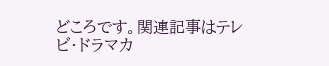どころです。関連記事はテレビ・ドラマカ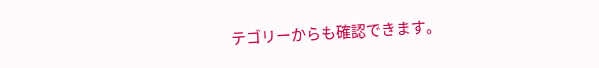テゴリーからも確認できます。